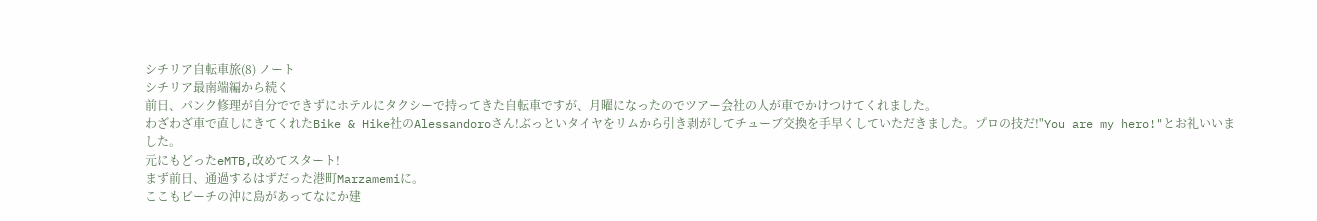シチリア自転車旅(8) ノート
シチリア最南端編から続く
前日、パンク修理が自分でできずにホテルにタクシーで持ってきた自転車ですが、月曜になったのでツアー会社の人が車でかけつけてくれました。
わざわざ車で直しにきてくれたBike & Hike社のAlessandoroさん!ぶっといタイヤをリムから引き剥がしてチューブ交換を手早くしていただきました。プロの技だ!"You are my hero!"とお礼いいました。
元にもどったeMTB,改めてスタート!
まず前日、通過するはずだった港町Marzamemiに。
ここもビーチの沖に島があってなにか建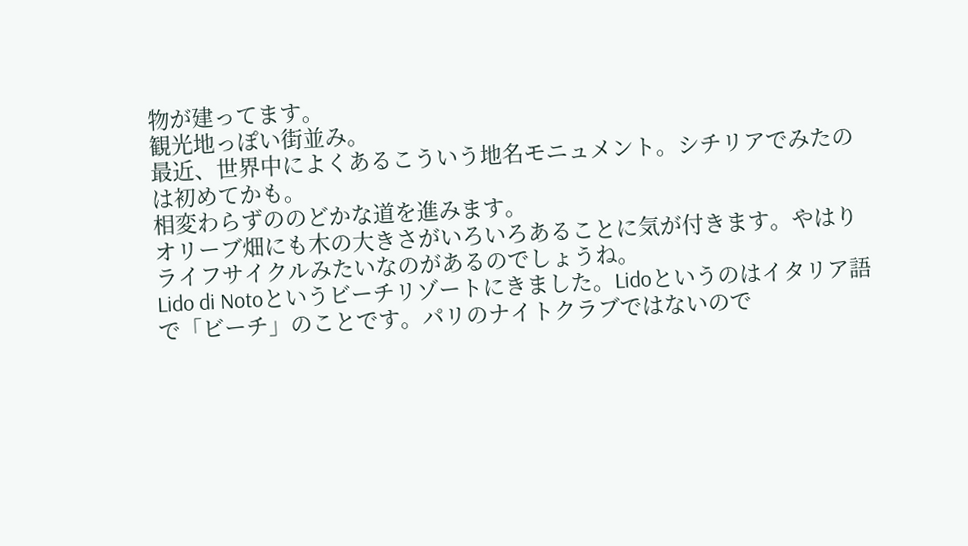物が建ってます。
観光地っぽい街並み。
最近、世界中によくあるこういう地名モニュメント。シチリアでみたのは初めてかも。
相変わらずののどかな道を進みます。
オリーブ畑にも木の大きさがいろいろあることに気が付きます。やはりライフサイクルみたいなのがあるのでしょうね。
Lido di Notoというビーチリゾートにきました。Lidoというのはイタリア語で「ビーチ」のことです。パリのナイトクラブではないので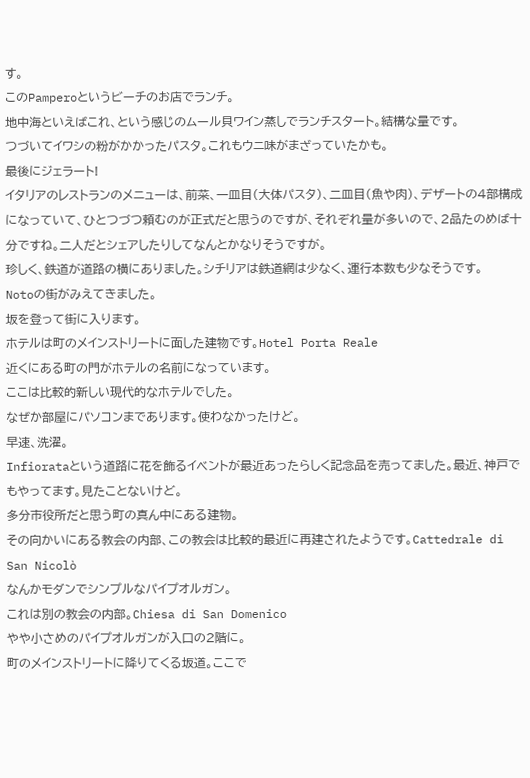す。
このPamperoというビーチのお店でランチ。
地中海といえばこれ、という感じのムール貝ワイン蒸しでランチスタート。結構な量です。
つづいてイワシの粉がかかったパスタ。これもウニ味がまざっていたかも。
最後にジェラート!
イタリアのレストランのメニューは、前菜、一皿目(大体パスタ)、二皿目(魚や肉)、デザートの4部構成になっていて、ひとつづつ頼むのが正式だと思うのですが、それぞれ量が多いので、2品たのめば十分ですね。二人だとシェアしたりしてなんとかなりそうですが。
珍しく、鉄道が道路の横にありました。シチリアは鉄道網は少なく、運行本数も少なそうです。
Notoの街がみえてきました。
坂を登って街に入ります。
ホテルは町のメインストリートに面した建物です。Hotel Porta Reale
近くにある町の門がホテルの名前になっています。
ここは比較的新しい現代的なホテルでした。
なぜか部屋にパソコンまであります。使わなかったけど。
早速、洗濯。
Infiorataという道路に花を飾るイベントが最近あったらしく記念品を売ってました。最近、神戸でもやってます。見たことないけど。
多分市役所だと思う町の真ん中にある建物。
その向かいにある教会の内部、この教会は比較的最近に再建されたようです。Cattedrale di San Nicolò
なんかモダンでシンプルなパイプオルガン。
これは別の教会の内部。Chiesa di San Domenico
やや小さめのパイプオルガンが入口の2階に。
町のメインストリートに降りてくる坂道。ここで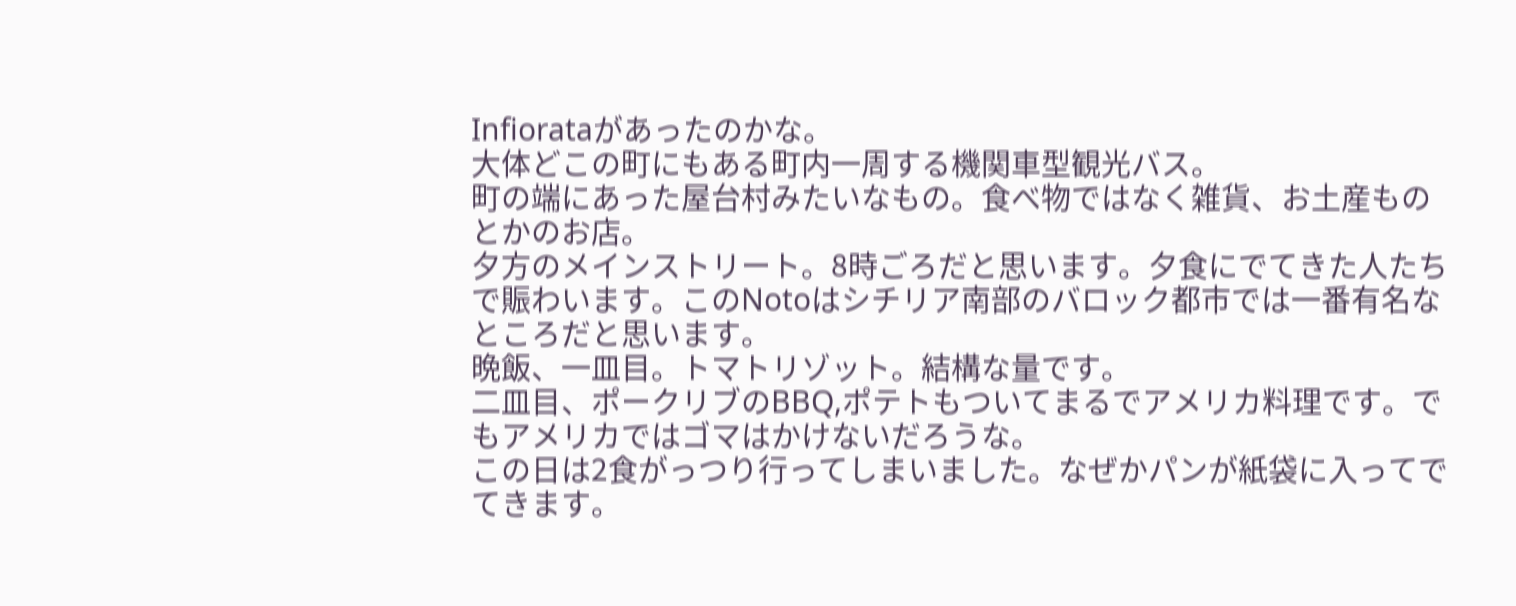Infiorataがあったのかな。
大体どこの町にもある町内一周する機関車型観光バス。
町の端にあった屋台村みたいなもの。食べ物ではなく雑貨、お土産ものとかのお店。
夕方のメインストリート。8時ごろだと思います。夕食にでてきた人たちで賑わいます。このNotoはシチリア南部のバロック都市では一番有名なところだと思います。
晩飯、一皿目。トマトリゾット。結構な量です。
二皿目、ポークリブのBBQ,ポテトもついてまるでアメリカ料理です。でもアメリカではゴマはかけないだろうな。
この日は2食がっつり行ってしまいました。なぜかパンが紙袋に入ってでてきます。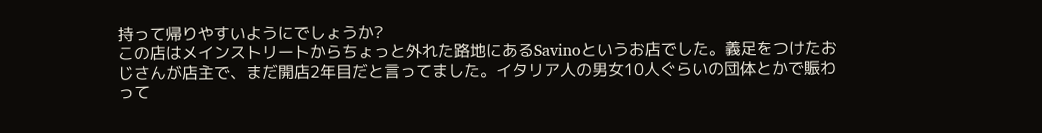持って帰りやすいようにでしょうか?
この店はメインストリートからちょっと外れた路地にあるSavinoというお店でした。義足をつけたおじさんが店主で、まだ開店2年目だと言ってました。イタリア人の男女10人ぐらいの団体とかで賑わって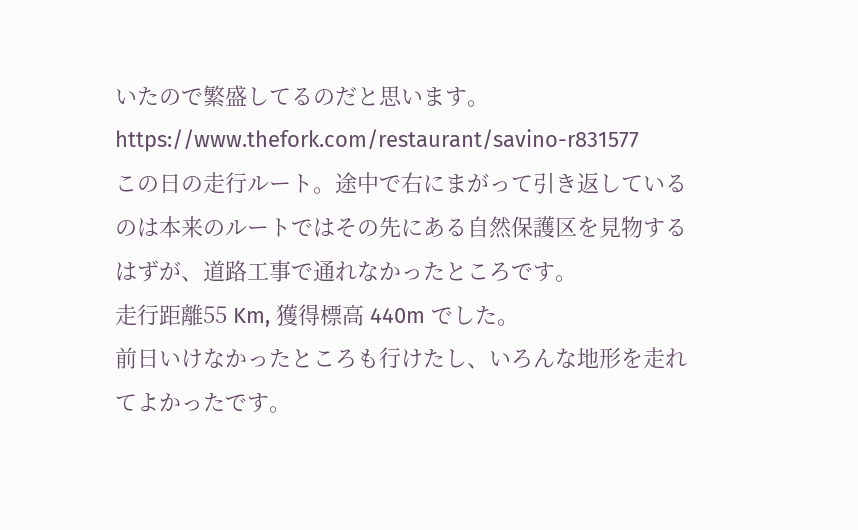いたので繁盛してるのだと思います。
https://www.thefork.com/restaurant/savino-r831577
この日の走行ルート。途中で右にまがって引き返しているのは本来のルートではその先にある自然保護区を見物するはずが、道路工事で通れなかったところです。
走行距離55 Km, 獲得標高 440m でした。
前日いけなかったところも行けたし、いろんな地形を走れてよかったです。